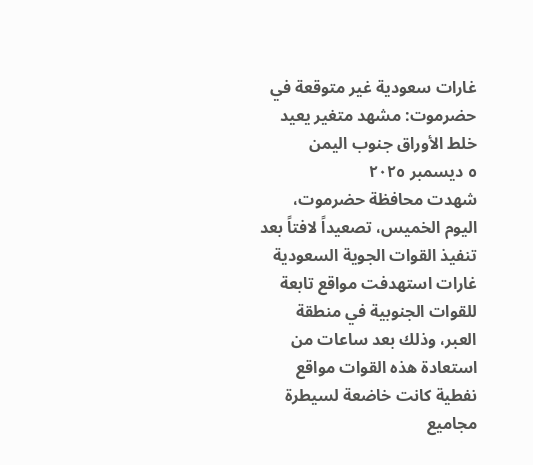غارات سعودية غير متوقعة في حضرموت: مشهد متغير يعيد خلط الأوراق جنوب اليمن
٥ ديسمبر ٢٠٢٥
شهدت محافظة حضرموت، اليوم الخميس، تصعيداً لافتاً بعد تنفيذ القوات الجوية السعودية غارات استهدفت مواقع تابعة للقوات الجنوبية في منطقة العبر، وذلك بعد ساعات من استعادة هذه القوات مواقع نفطية كانت خاضعة لسيطرة مجاميع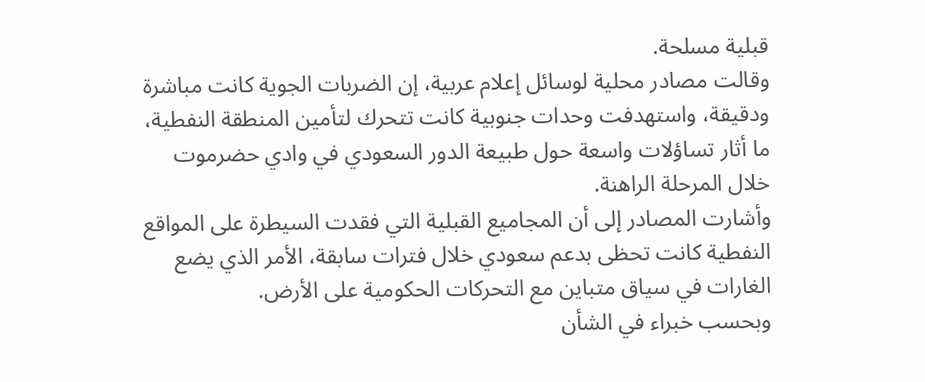قبلية مسلحة.
وقالت مصادر محلية لوسائل إعلام عربية، إن الضربات الجوية كانت مباشرة ودقيقة، واستهدفت وحدات جنوبية كانت تتحرك لتأمين المنطقة النفطية، ما أثار تساؤلات واسعة حول طبيعة الدور السعودي في وادي حضرموت خلال المرحلة الراهنة.
وأشارت المصادر إلى أن المجاميع القبلية التي فقدت السيطرة على المواقع النفطية كانت تحظى بدعم سعودي خلال فترات سابقة، الأمر الذي يضع الغارات في سياق متباين مع التحركات الحكومية على الأرض.
وبحسب خبراء في الشأن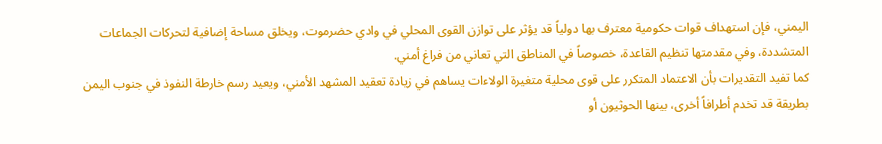اليمني، فإن استهداف قوات حكومية معترف بها دولياً قد يؤثر على توازن القوى المحلي في وادي حضرموت، ويخلق مساحة إضافية لتحركات الجماعات المتشددة، وفي مقدمتها تنظيم القاعدة، خصوصاً في المناطق التي تعاني من فراغ أمني.
كما تفيد التقديرات بأن الاعتماد المتكرر على قوى محلية متغيرة الولاءات يساهم في زيادة تعقيد المشهد الأمني، ويعيد رسم خارطة النفوذ في جنوب اليمن بطريقة قد تخدم أطرافاً أخرى، بينها الحوثيون أو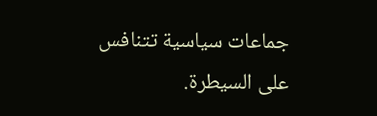جماعات سياسية تتنافس على السيطرة.